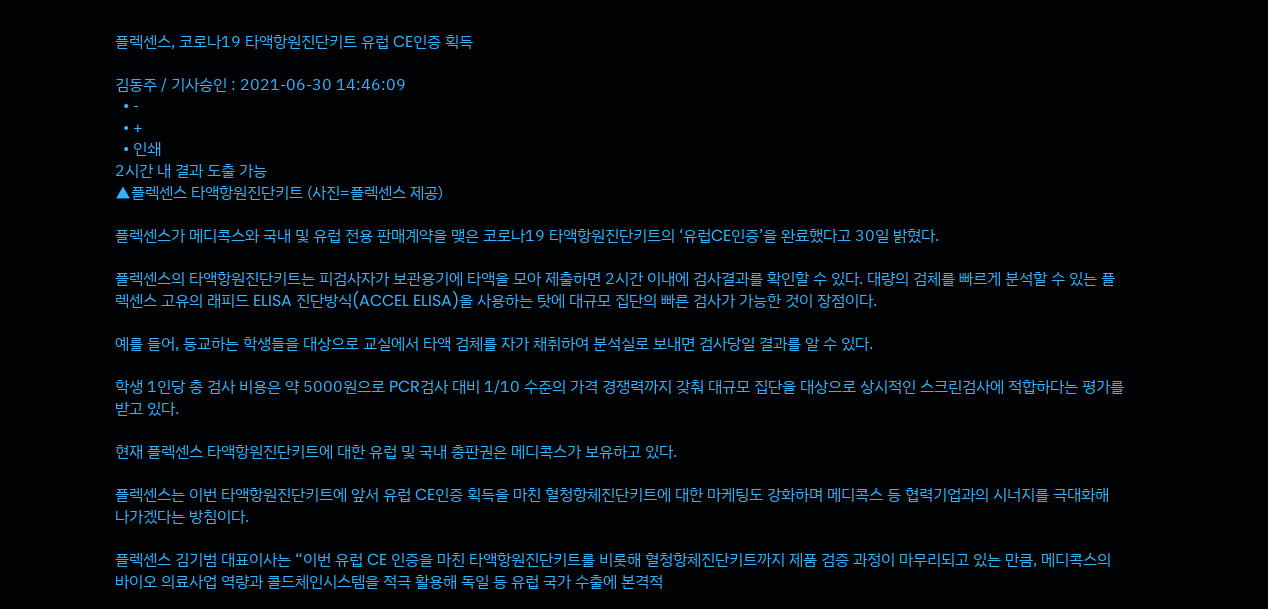플렉센스, 코로나19 타액항원진단키트 유럽 CE인증 획득

김동주 / 기사승인 : 2021-06-30 14:46:09
  • -
  • +
  • 인쇄
2시간 내 결과 도출 가능
▲플렉센스 타액항원진단키트 (사진=플렉센스 제공)

플렉센스가 메디콕스와 국내 및 유럽 전용 판매계약을 맺은 코로나19 타액항원진단키트의 ‘유럽CE인증’을 완료했다고 30일 밝혔다.

플렉센스의 타액항원진단키트는 피검사자가 보관용기에 타액을 모아 제출하면 2시간 이내에 검사결과를 확인할 수 있다. 대량의 검체를 빠르게 분석할 수 있는 플렉센스 고유의 래피드 ELISA 진단방식(ACCEL ELISA)을 사용하는 탓에 대규모 집단의 빠른 검사가 가능한 것이 장점이다.

예를 들어, 등교하는 학생들을 대상으로 교실에서 타액 검체를 자가 채취하여 분석실로 보내면 검사당일 결과를 알 수 있다.

학생 1인당 총 검사 비용은 약 5000원으로 PCR검사 대비 1/10 수준의 가격 경쟁력까지 갖춰 대규모 집단을 대상으로 상시적인 스크린검사에 적합하다는 평가를 받고 있다.

현재 플렉센스 타액항원진단키트에 대한 유럽 및 국내 총판권은 메디콕스가 보유하고 있다.

플렉센스는 이번 타액항원진단키트에 앞서 유럽 CE인증 획득을 마친 혈청항체진단키트에 대한 마케팅도 강화하며 메디콕스 등 협력기업과의 시너지를 극대화해 나가겠다는 방침이다.

플렉센스 김기범 대표이사는 “이번 유럽 CE 인증을 마친 타액항원진단키트를 비롯해 혈청항체진단키트까지 제품 검증 과정이 마무리되고 있는 만큼, 메디콕스의 바이오 의료사업 역량과 콜드체인시스템을 적극 활용해 독일 등 유럽 국가 수출에 본격적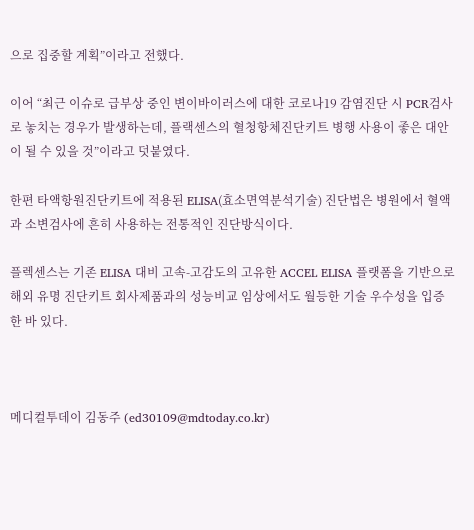으로 집중할 계획”이라고 전했다.

이어 “최근 이슈로 급부상 중인 변이바이러스에 대한 코로나19 감염진단 시 PCR검사로 놓치는 경우가 발생하는데, 플랙센스의 혈청항체진단키트 병행 사용이 좋은 대안이 될 수 있을 것”이라고 덧붙였다.

한편 타액항원진단키트에 적용된 ELISA(효소면역분석기술) 진단법은 병원에서 혈액과 소변검사에 흔히 사용하는 전통적인 진단방식이다.

플렉센스는 기존 ELISA 대비 고속-고감도의 고유한 ACCEL ELISA 플랫폼을 기반으로 해외 유명 진단키트 회사제품과의 성능비교 임상에서도 월등한 기술 우수성을 입증한 바 있다.



메디컬투데이 김동주 (ed30109@mdtoday.co.kr)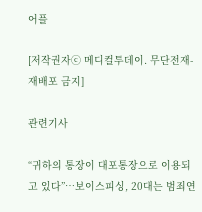어플

[저작권자ⓒ 메디컬투데이. 무단전재-재배포 금지]

관련기사

“귀하의 통장이 대포통장으로 이용되고 있다”…보이스피싱, 20대는 범죄연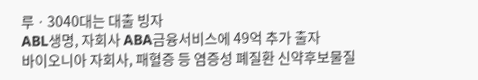루ㆍ3040대는 대출 빙자
ABL생명, 자회사 ABA금융서비스에 49억 추가 출자
바이오니아 자회사, 패혈증 등 염증성 폐질환 신약후보물질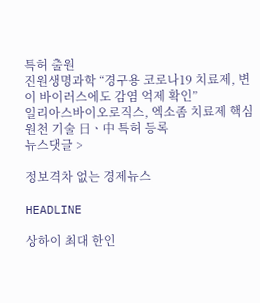특허 출원
진원생명과학 “경구용 코로나19 치료제, 변이 바이러스에도 감염 억제 확인”
일리아스바이오로직스, 엑소좀 치료제 핵심 원천 기술 日ㆍ中 특허 등록
뉴스댓글 >

정보격차 없는 경제뉴스

HEADLINE

상하이 최대 한인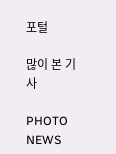포털

많이 본 기사

PHOTO NEWS